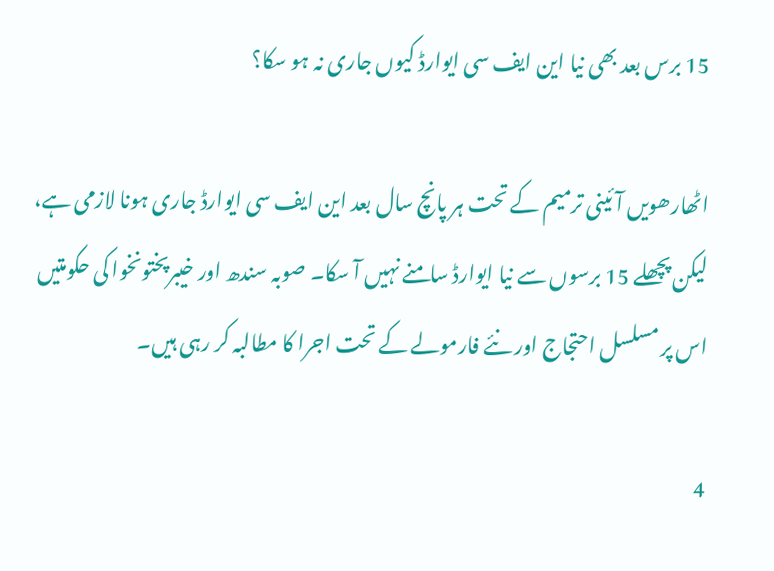15 برس بعد بھی نیا این ایف سی ایوارڈ کیوں جاری نہ ہو سکا؟

اٹھارھویں آئینی ترمیم کے تحت ہر پانچ سال بعد این ایف سی ایوارڈ جاری ہونا لازمی ہے، لیکن پچھلے 15 برسوں سے نیا ایوارڈ سامنے نہیں آ سکا۔ صوبہ سندھ اور خیبرپختونخوا کی حکومتیں اس پر مسلسل احتجاج اور نئے فارمولے کے تحت اجرا کا مطالبہ کر رہی ہیں۔

4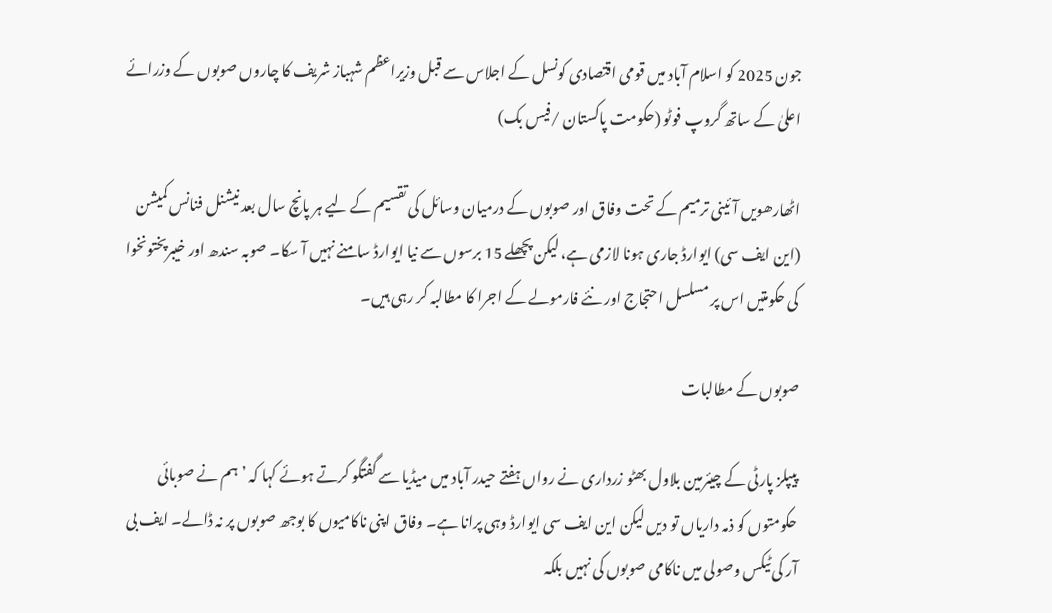جون 2025 کو اسلام آباد میں قومی اقتصادی کونسل کے اجلاس سے قبل وزیراعظم شہباز شریف کا چاروں صوبوں کے وزرائے اعلیٰ کے ساتھ گروپ فوٹو (حکومت پاکستان /فیس بک)

اٹھارھویں آئینی ترمیم کے تحت وفاق اور صوبوں کے درمیان وسائل کی تقسیم کے لیے ہر پانچ سال بعد نیشنل فنانس کمیشن (این ایف سی) ایوارڈ جاری ہونا لازمی ہے، لیکن پچھلے 15 برسوں سے نیا ایوارڈ سامنے نہیں آ سکا۔ صوبہ سندھ اور خیبرپختونخوا کی حکومتیں اس پر مسلسل احتجاج اور نئے فارمولے کے اجرا کا مطالبہ کر رہی ہیں۔

صوبوں کے مطالبات

پیپلز پارٹی کے چیئرمین بلاول بھٹو زرداری نے رواں ہفتے حیدر آباد میں میڈیا سے گفتگو کرتے ہوئے کہا کہ ’ہم نے صوبائی حکومتوں کو ذمہ داریاں تو دیں لیکن این ایف سی ایوارڈ وہی پرانا ہے۔ وفاق اپنی ناکامیوں کا بوجھ صوبوں پر نہ ڈالے۔ ایف بی آر کی ٹیکس وصولی میں ناکامی صوبوں کی نہیں بلکہ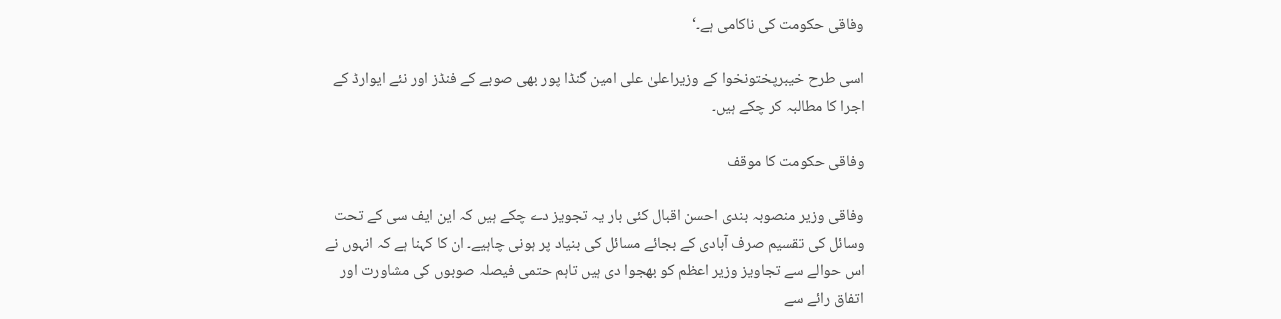وفاقی حکومت کی ناکامی ہے۔‘

اسی طرح خیبرپختونخوا کے وزیراعلیٰ علی امین گنڈا پور بھی صوبے کے فنڈز اور نئے ایوارڈ کے اجرا کا مطالبہ کر چکے ہیں۔

وفاقی حکومت کا موقف

وفاقی وزیر منصوبہ بندی احسن اقبال کئی بار یہ تجویز دے چکے ہیں کہ این ایف سی کے تحت وسائل کی تقسیم صرف آبادی کے بجائے مسائل کی بنیاد پر ہونی چاہیے۔ ان کا کہنا ہے کہ انہوں نے اس حوالے سے تجاویز وزیر اعظم کو بھجوا دی ہیں تاہم حتمی فیصلہ صوبوں کی مشاورت اور اتفاق رائے سے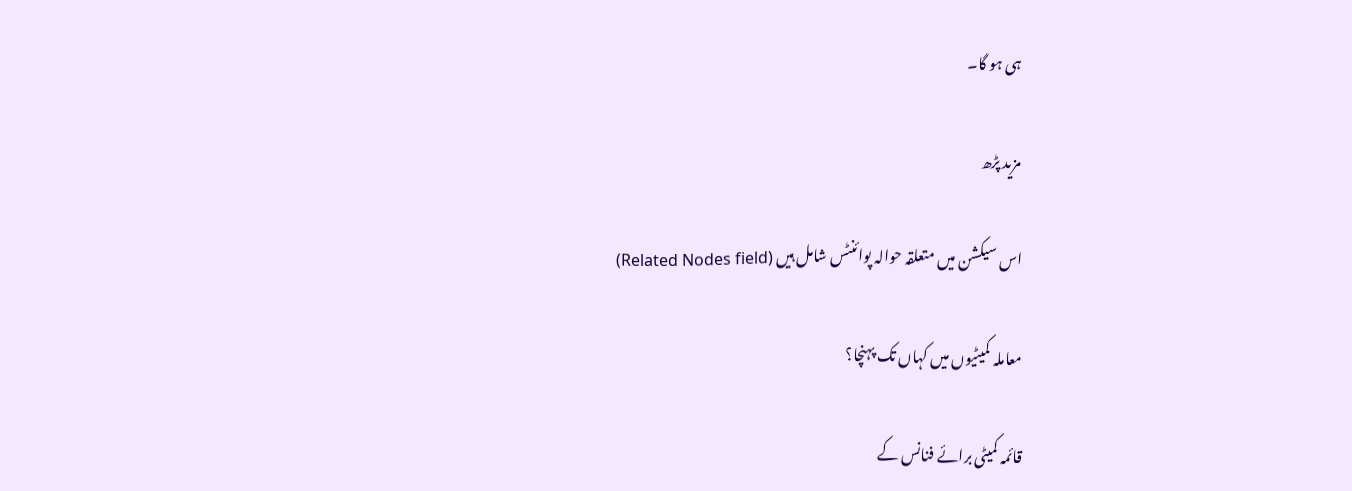ہی ہو گا۔

مزید پڑھ

اس سیکشن میں متعلقہ حوالہ پوائنٹس شامل ہیں (Related Nodes field)

معاملہ کمیٹیوں میں کہاں تک پہنچا؟

قائمہ کمیٹی برائے فنانس کے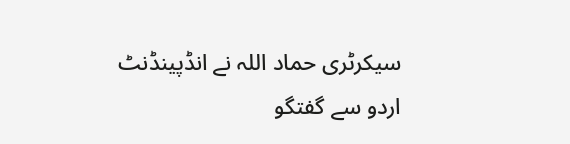سیکرٹری حماد اللہ نے انڈپینڈنٹ اردو سے گفتگو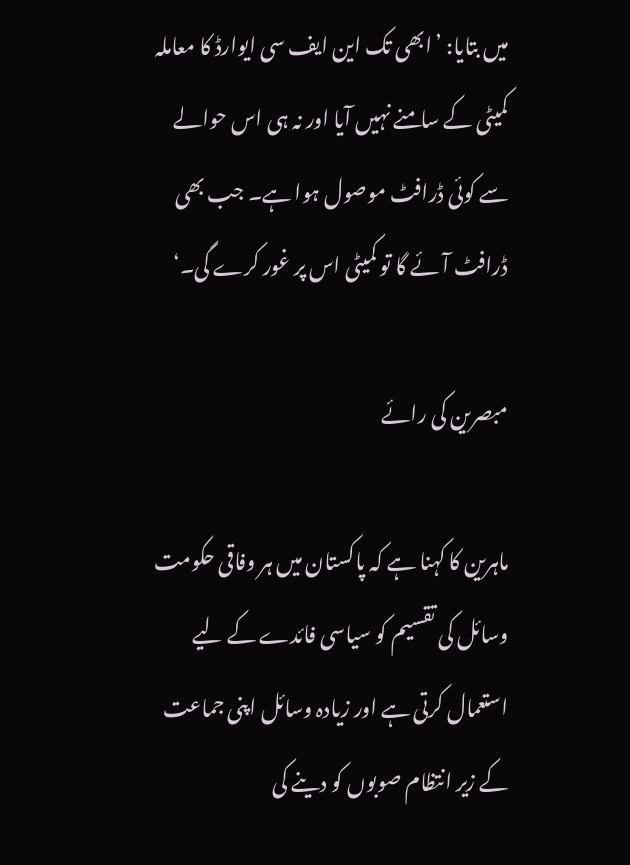میں بتایا: ’ابھی تک این ایف سی ایوارڈ کا معاملہ کمیٹی کے سامنے نہیں آیا اور نہ ہی اس حوالے سے کوئی ڈرافٹ موصول ہوا ہے۔ جب بھی ڈرافٹ آئے گا تو کمیٹی اس پر غور کرے گی۔‘

مبصرین کی رائے

ماہرین کا کہنا ہے کہ پاکستان میں ہر وفاقی حکومت وسائل کی تقسیم کو سیاسی فائدے کے لیے استعمال کرتی ہے اور زیادہ وسائل اپنی جماعت کے زیر انتظام صوبوں کو دینے کی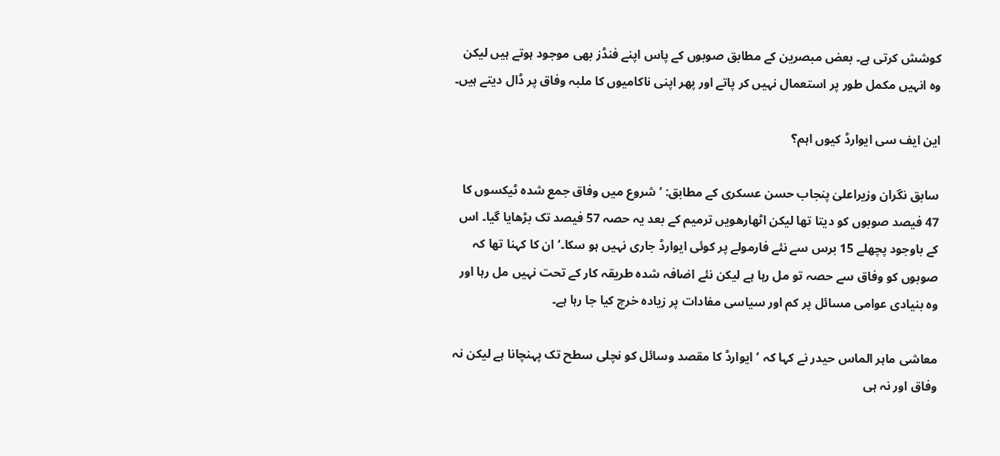کوشش کرتی ہے۔ بعض مبصرین کے مطابق صوبوں کے پاس اپنے فنڈز بھی موجود ہوتے ہیں لیکن وہ انہیں مکمل طور پر استعمال نہیں کر پاتے اور پھر اپنی ناکامیوں کا ملبہ وفاق پر ڈال دیتے ہیں۔

این ایف سی ایوارڈ کیوں اہم؟

سابق نگران وزیراعلیٰ پنجاب حسن عسکری کے مطابق: ’شروع میں وفاق جمع شدہ ٹیکسوں کا 47 فیصد صوبوں کو دیتا تھا لیکن اٹھارھویں ترمیم کے بعد یہ حصہ 57 فیصد تک بڑھایا گیا۔ اس کے باوجود پچھلے 15 برس سے نئے فارمولے پر کوئی ایوارڈ جاری نہیں ہو سکا۔‘ ان کا کہنا تھا کہ صوبوں کو وفاق سے حصہ تو مل رہا ہے لیکن نئے اضافہ شدہ طریقہ کار کے تحت نہیں مل رہا اور وہ بنیادی عوامی مسائل پر کم اور سیاسی مفادات پر زیادہ خرچ کیا جا رہا ہے۔

معاشی ماہر الماس حیدر نے کہا کہ ’ایوارڈ کا مقصد وسائل کو نچلی سطح تک پہنچانا ہے لیکن نہ وفاق اور نہ ہی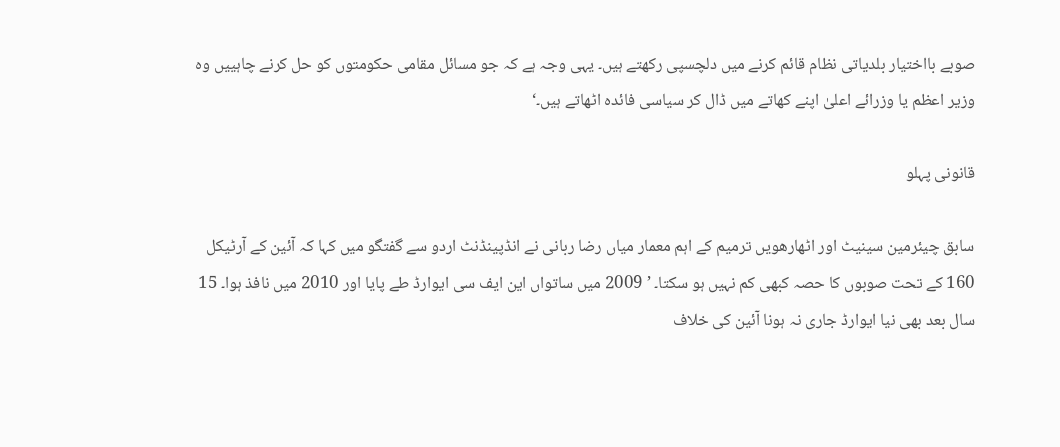صوبے بااختیار بلدیاتی نظام قائم کرنے میں دلچسپی رکھتے ہیں۔ یہی وجہ ہے کہ جو مسائل مقامی حکومتوں کو حل کرنے چاہییں وہ وزیر اعظم یا وزرائے اعلیٰ اپنے کھاتے میں ڈال کر سیاسی فائدہ اٹھاتے ہیں۔‘

قانونی پہلو

سابق چیئرمین سینیٹ اور اٹھارھویں ترمیم کے اہم معمار میاں رضا ربانی نے انڈپینڈنٹ اردو سے گفتگو میں کہا کہ آئین کے آرٹیکل 160 کے تحت صوبوں کا حصہ کبھی کم نہیں ہو سکتا۔ ’ 2009 میں ساتواں این ایف سی ایوارڈ طے پایا اور 2010 میں نافذ ہوا۔ 15 سال بعد بھی نیا ایوارڈ جاری نہ ہونا آئین کی خلاف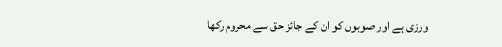ورزی ہے اور صوبوں کو ان کے جائز حق سے محروم رکھا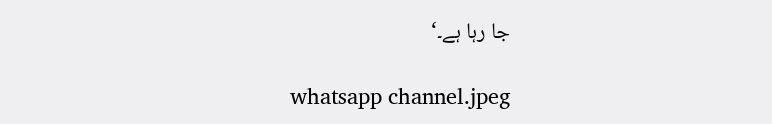جا رہا ہے۔‘

whatsapp channel.jpeg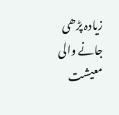زیادہ پڑھی جانے والی معیشت